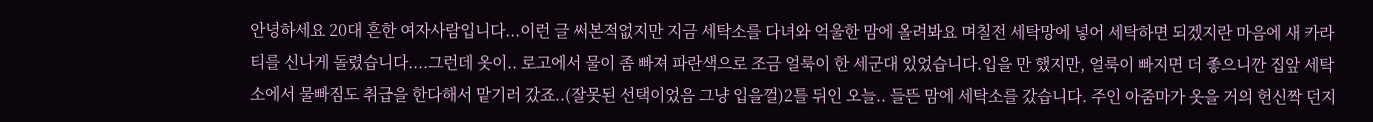안녕하세요 20대 흔한 여자사람입니다...이런 글 써본적없지만 지금 세탁소를 다녀와 억울한 맘에 올려봐요 며칠전 세탁망에 넣어 세탁하면 되겠지란 마음에 새 카라티를 신나게 돌렸습니다....그런데 옷이.. 로고에서 물이 좀 빠져 파란색으로 조금 얼룩이 한 세군대 있었습니다.입을 만 했지만, 얼룩이 빠지면 더 좋으니깐 집앞 세탁소에서 물빠짐도 취급을 한다해서 맡기러 갔죠..(잘못된 선택이었음 그냥 입을껄)2틀 뒤인 오늘.. 들뜬 맘에 세탁소를 갔습니다. 주인 아줌마가 옷을 거의 헌신짝 던지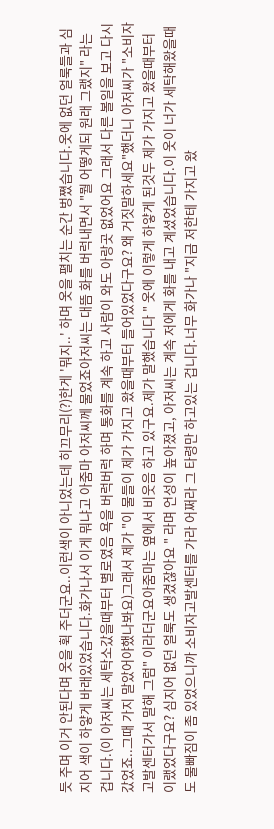듯 주며 이거 안된다며 옷을 휙 주더군요..이런색이 아니었는데 히끄무리(?)한게 '뭐지..' 하며 옷을 펼치는 순간 벙쪘습니다.옷에 없던 얼룩들과 심지어 색이 하얗게 바래있었습니다.화가나서 이게 뭐냐고 아줌마 아저씨께 물었죠아저씨는 대뜸 화를 버럭내면서 "뭘 어떻게되 원래 그랬지" 라는겁니다.(이 아저씨는 세탁소갔을때부터 별로였음 욕을 버럭버럭 하며 통화를 계속 하고 사람이 와도 아랑곳 없었어요 그래서 다른 볼일을 보고 다시 갔었죠..그때 가지 말았어야했나봐요)그래서 제가 "이 물들이 제가 가지고 왔을때부터 들어있었다구요? 왜 거짓말하세요"했더니 아저씨가 "소비자고발센터가서 말해 그럼" 이라더군요아줌마는 옆에서 비웃음 하고 있구요.제가 말했습니다 " 옷에 이렇게 하얗게 된것두 제가 가지고 왔을때부터 이랬었다구요? 심지어 없던 얼룩도 생겼잖아요 " 라며 언성이 높아졌고, 아저씨는 계속 저에게 화를 내고 계셨었습니다.이 옷이 너가 세탁해왔을때도 물빠짐이 좀 있었으니까 소비자고발센터를 가라 어쩌라 그 타령만 하고있는 겁니다.너무 화가나 "지금 저한테 가지고 왔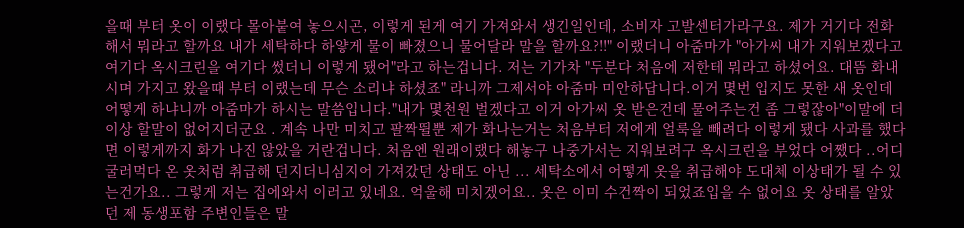을때 부터 옷이 이랬다 몰아붙여 놓으시곤, 이렇게 된게 여기 가져와서 생긴일인데, 소비자 고발센터가라구요. 제가 거기다 전화해서 뭐라고 할까요 내가 세탁하다 하얗게 물이 빠졌으니 물어달라 말을 할까요?!!" 이랬더니 아줌마가 "아가씨 내가 지워보겠다고 여기다 옥시크린을 여기다 썼더니 이렇게 됐어"라고 하는겁니다. 저는 기가차 "두분다 처음에 저한테 뭐라고 하셨어요. 대뜸 화내시며 가지고 왔을때 부터 이랬는데 무슨 소리냐 하셨죠" 라니까 그제서야 아줌마 미안하답니다.이거 몇번 입지도 못한 새 옷인데 어떻게 하냐니까 아줌마가 하시는 말씀입니다."내가 몇천원 벌겠다고 이거 아가씨 옷 받은건데 물어주는건 좀 그렇잖아"이말에 더이상 할말이 없어지더군요 . 계속 나만 미치고 팔짝뛸뿐 제가 화나는거는 처음부터 저에게 얼룩을 빼려다 이렇게 됐다 사과를 했다면 이렇게까지 화가 나진 않았을 거란겁니다. 처음엔 원래이랬다 해놓구 나중가서는 지워보려구 옥시크린을 부었다 어쨌다 ..어디 굴러먹다 온 옷처럼 취급해 던지더니심지어 가져갔던 상태도 아닌 ... 세탁소에서 어떻게 옷을 취급해야 도대체 이상태가 될 수 있는건가요.. 그렇게 저는 집에와서 이러고 있네요. 억울해 미치겠어요.. 옷은 이미 수건짝이 되었죠입을 수 없어요 옷 상태를 알았던 제 동생포함 주변인들은 말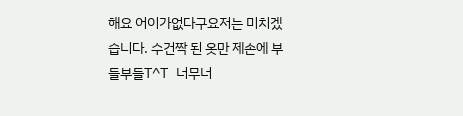해요 어이가없다구요저는 미치겠습니다. 수건짝 된 옷만 제손에 부들부들T^T 너무너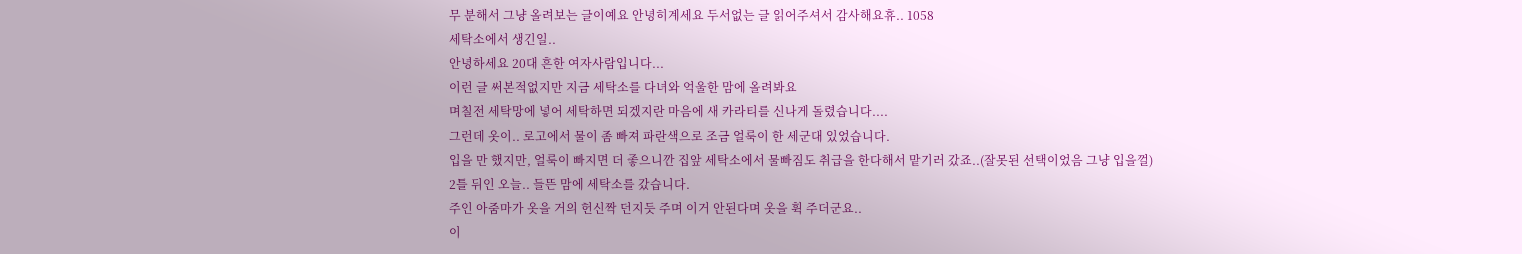무 분해서 그냥 올려보는 글이예요 안녕히계세요 두서없는 글 읽어주셔서 감사해요휴.. 1058
세탁소에서 생긴일..
안녕하세요 20대 흔한 여자사람입니다...
이런 글 써본적없지만 지금 세탁소를 다녀와 억울한 맘에 올려봐요
며칠전 세탁망에 넣어 세탁하면 되겠지란 마음에 새 카라티를 신나게 돌렸습니다....
그런데 옷이.. 로고에서 물이 좀 빠져 파란색으로 조금 얼룩이 한 세군대 있었습니다.
입을 만 했지만, 얼룩이 빠지면 더 좋으니깐 집앞 세탁소에서 물빠짐도 취급을 한다해서 맡기러 갔죠..(잘못된 선택이었음 그냥 입을껄)
2틀 뒤인 오늘.. 들뜬 맘에 세탁소를 갔습니다.
주인 아줌마가 옷을 거의 헌신짝 던지듯 주며 이거 안된다며 옷을 휙 주더군요..
이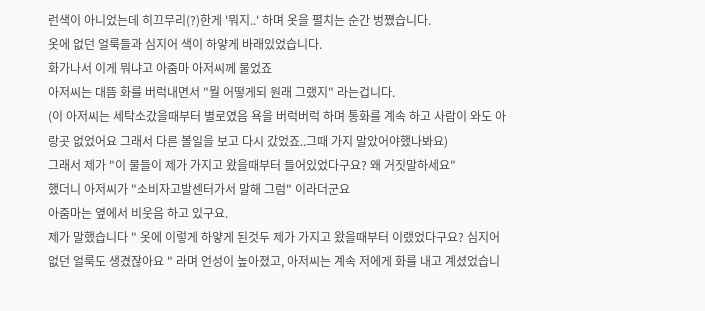런색이 아니었는데 히끄무리(?)한게 '뭐지..' 하며 옷을 펼치는 순간 벙쪘습니다.
옷에 없던 얼룩들과 심지어 색이 하얗게 바래있었습니다.
화가나서 이게 뭐냐고 아줌마 아저씨께 물었죠
아저씨는 대뜸 화를 버럭내면서 "뭘 어떻게되 원래 그랬지" 라는겁니다.
(이 아저씨는 세탁소갔을때부터 별로였음 욕을 버럭버럭 하며 통화를 계속 하고 사람이 와도 아랑곳 없었어요 그래서 다른 볼일을 보고 다시 갔었죠..그때 가지 말았어야했나봐요)
그래서 제가 "이 물들이 제가 가지고 왔을때부터 들어있었다구요? 왜 거짓말하세요"
했더니 아저씨가 "소비자고발센터가서 말해 그럼" 이라더군요
아줌마는 옆에서 비웃음 하고 있구요.
제가 말했습니다 " 옷에 이렇게 하얗게 된것두 제가 가지고 왔을때부터 이랬었다구요? 심지어 없던 얼룩도 생겼잖아요 " 라며 언성이 높아졌고, 아저씨는 계속 저에게 화를 내고 계셨었습니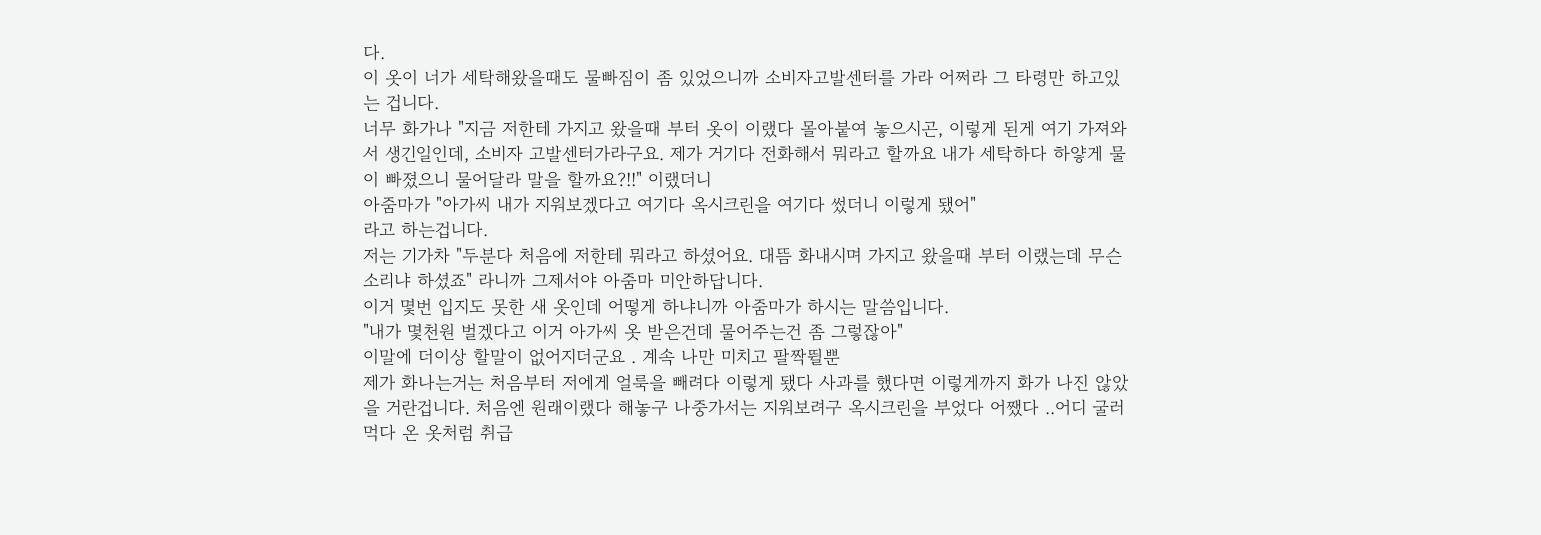다.
이 옷이 너가 세탁해왔을때도 물빠짐이 좀 있었으니까 소비자고발센터를 가라 어쩌라 그 타령만 하고있는 겁니다.
너무 화가나 "지금 저한테 가지고 왔을때 부터 옷이 이랬다 몰아붙여 놓으시곤, 이렇게 된게 여기 가져와서 생긴일인데, 소비자 고발센터가라구요. 제가 거기다 전화해서 뭐라고 할까요 내가 세탁하다 하얗게 물이 빠졌으니 물어달라 말을 할까요?!!" 이랬더니
아줌마가 "아가씨 내가 지워보겠다고 여기다 옥시크린을 여기다 썼더니 이렇게 됐어"
라고 하는겁니다.
저는 기가차 "두분다 처음에 저한테 뭐라고 하셨어요. 대뜸 화내시며 가지고 왔을때 부터 이랬는데 무슨 소리냐 하셨죠" 라니까 그제서야 아줌마 미안하답니다.
이거 몇번 입지도 못한 새 옷인데 어떻게 하냐니까 아줌마가 하시는 말씀입니다.
"내가 몇천원 벌겠다고 이거 아가씨 옷 받은건데 물어주는건 좀 그렇잖아"
이말에 더이상 할말이 없어지더군요 . 계속 나만 미치고 팔짝뛸뿐
제가 화나는거는 처음부터 저에게 얼룩을 빼려다 이렇게 됐다 사과를 했다면 이렇게까지 화가 나진 않았을 거란겁니다. 처음엔 원래이랬다 해놓구 나중가서는 지워보려구 옥시크린을 부었다 어쨌다 ..어디 굴러먹다 온 옷처럼 취급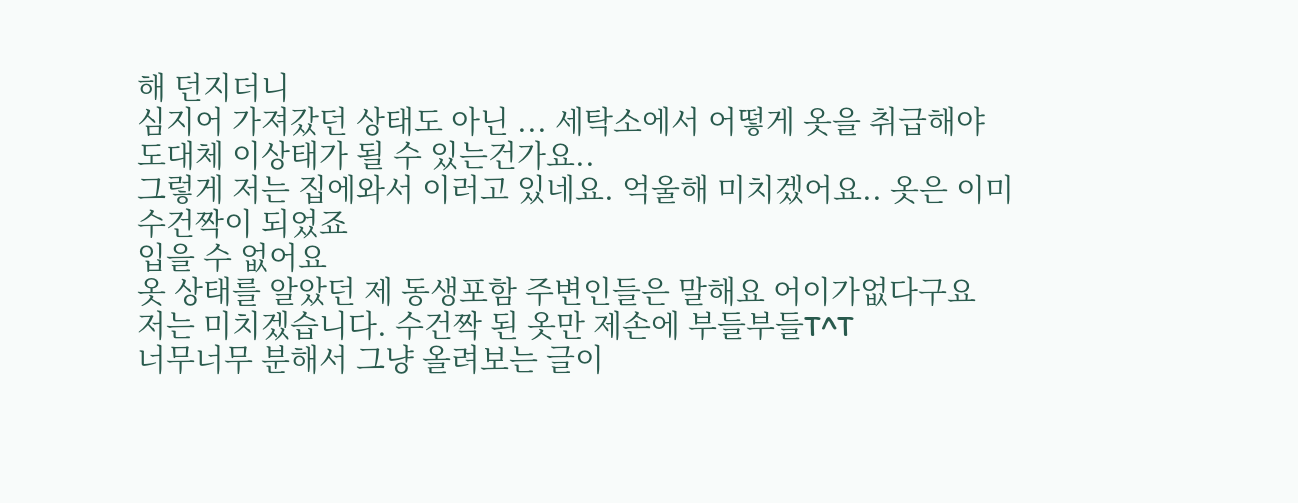해 던지더니
심지어 가져갔던 상태도 아닌 ... 세탁소에서 어떻게 옷을 취급해야 도대체 이상태가 될 수 있는건가요..
그렇게 저는 집에와서 이러고 있네요. 억울해 미치겠어요.. 옷은 이미 수건짝이 되었죠
입을 수 없어요
옷 상태를 알았던 제 동생포함 주변인들은 말해요 어이가없다구요
저는 미치겠습니다. 수건짝 된 옷만 제손에 부들부들T^T
너무너무 분해서 그냥 올려보는 글이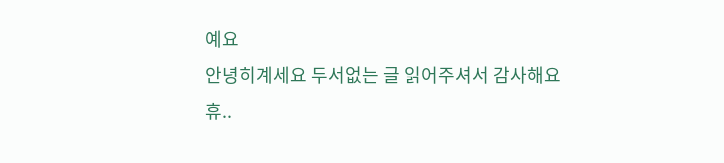예요
안녕히계세요 두서없는 글 읽어주셔서 감사해요
휴..